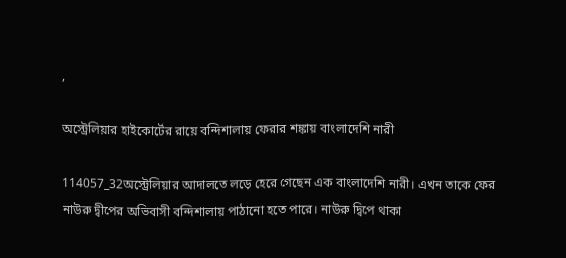,

অস্ট্রেলিয়ার হাইকোর্টের রায়ে বন্দিশালায় ফেরার শঙ্কায় বাংলাদেশি নারী

114057_32অস্ট্রেলিয়ার আদালতে লড়ে হেরে গেছেন এক বাংলাদেশি নারী। এখন তাকে ফের নাউরু দ্বীপের অভিবাসী বন্দিশালায় পাঠানো হতে পারে। নাউরু দ্বিপে থাকা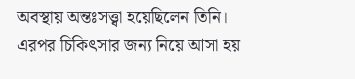অবস্থায় অন্তঃসত্ত্বা হয়েছিলেন তিনি। এরপর চিকিৎসার জন্য নিয়ে আসা হয়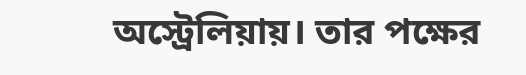অস্ট্রেলিয়ায়। তার পক্ষের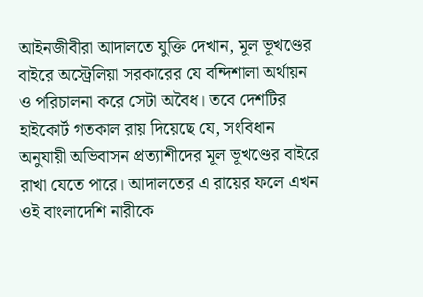আইনজীবীরা আদালতে যুক্তি দেখান, মূল ভূখণ্ডের বাইরে অস্ট্রেলিয়া সরকারের যে বন্দিশালা অর্থায়ন ও পরিচালনা করে সেটা অবৈধ। তবে দেশটির হাইকোর্ট গতকাল রায় দিয়েছে যে, সংবিধান অনুযায়ী অভিবাসন প্রত্যাশীদের মূল ভূখণ্ডের বাইরে রাখা যেতে পারে। আদালতের এ রায়ের ফলে এখন ওই বাংলাদেশি নারীকে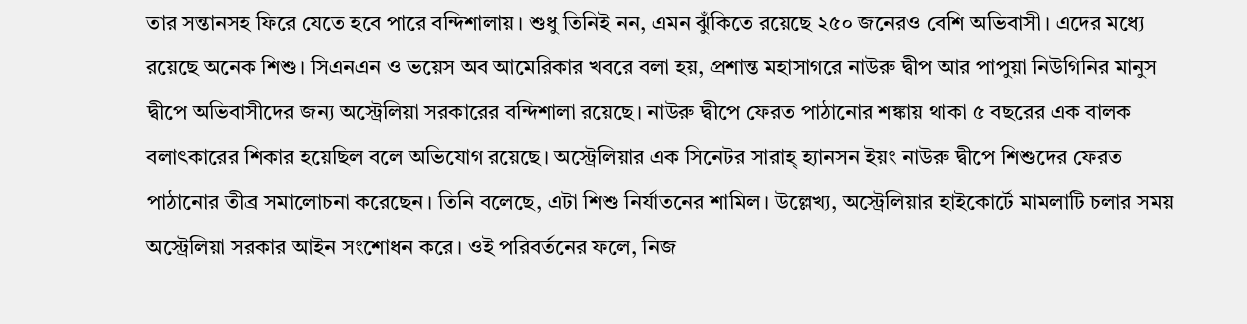তার সন্তানসহ ফিরে যেতে হবে পারে বন্দিশালায়। শুধু তিনিই নন, এমন ঝুঁকিতে রয়েছে ২৫০ জনেরও বেশি অভিবাসী। এদের মধ্যে রয়েছে অনেক শিশু। সিএনএন ও ভয়েস অব আমেরিকার খবরে বলা হয়, প্রশান্ত মহাসাগরে নাউরু দ্বীপ আর পাপুয়া নিউগিনির মানুস দ্বীপে অভিবাসীদের জন্য অস্ট্রেলিয়া সরকারের বন্দিশালা রয়েছে। নাউরু দ্বীপে ফেরত পাঠানোর শঙ্কায় থাকা ৫ বছরের এক বালক বলাৎকারের শিকার হয়েছিল বলে অভিযোগ রয়েছে। অস্ট্রেলিয়ার এক সিনেটর সারাহ্‌ হ্যানসন ইয়ং নাউরু দ্বীপে শিশুদের ফেরত পাঠানোর তীব্র সমালোচনা করেছেন। তিনি বলেছে, এটা শিশু নির্যাতনের শামিল। উল্লেখ্য, অস্ট্রেলিয়ার হাইকোর্টে মামলাটি চলার সময় অস্ট্রেলিয়া সরকার আইন সংশোধন করে। ওই পরিবর্তনের ফলে, নিজ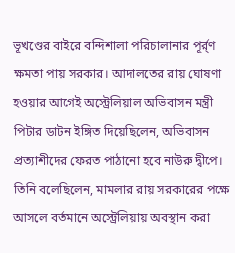ভূখণ্ডের বাইরে বন্দিশালা পরিচালানার পূর্র্ণ ক্ষমতা পায় সরকার। আদালতের রায় ঘোষণা হওয়ার আগেই অস্ট্রেলিয়াল অভিবাসন মন্ত্রী পিটার ডাটন ইঙ্গিত দিয়েছিলেন, অভিবাসন প্রত্যাশীদের ফেরত পাঠানো হবে নাউরু দ্বীপে। তিনি বলেছিলেন, মামলার রায় সরকারের পক্ষে আসলে বর্তমানে অস্ট্রেলিয়ায় অবস্থান করা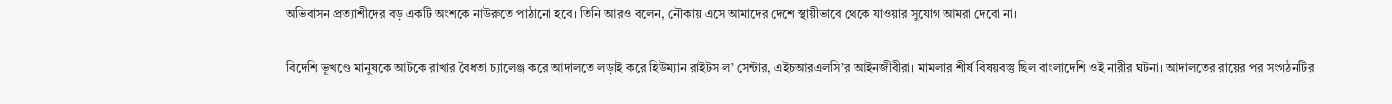অভিবাসন প্রত্যাশীদের বড় একটি অংশকে নাউরুতে পাঠানো হবে। তিনি আরও বলেন, নৌকায় এসে আমাদের দেশে স্থায়ীভাবে থেকে যাওয়ার সুযোগ আমরা দেবো না।

বিদেশি ভূখণ্ডে মানুষকে আটকে রাখার বৈধতা চ্যালেঞ্জ করে আদালতে লড়াই করে হিউম্যান রাইটস ল’ সেন্টার, এইচআরএলসি’র আইনজীবীরা। মামলার শীর্ষ বিষয়বস্তু ছিল বাংলাদেশি ওই নারীর ঘটনা। আদালতের রায়ের পর সংগঠনটির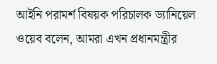আইনি পরামর্শ বিষয়ক পরিচালক ড্যানিয়েল ওয়েব বলেন, আমরা এখন প্রধানমন্ত্রীর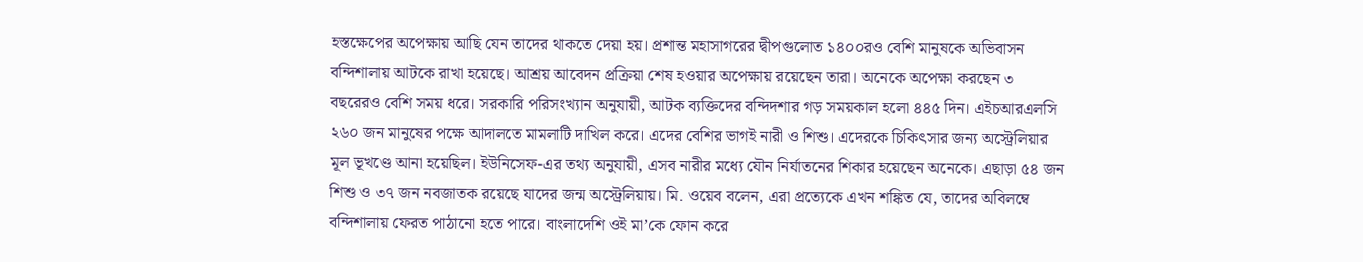হস্তক্ষেপের অপেক্ষায় আছি যেন তাদের থাকতে দেয়া হয়। প্রশান্ত মহাসাগরের দ্বীপগুলোত ১৪০০রও বেশি মানুষকে অভিবাসন বন্দিশালায় আটকে রাখা হয়েছে। আশ্রয় আবেদন প্রক্রিয়া শেষ হওয়ার অপেক্ষায় রয়েছেন তারা। অনেকে অপেক্ষা করছেন ৩ বছরেরও বেশি সময় ধরে। সরকারি পরিসংখ্যান অনুযায়ী, আটক ব্যক্তিদের বন্দিদশার গড় সময়কাল হলো ৪৪৫ দিন। এইচআরএলসি ২৬০ জন মানুষের পক্ষে আদালতে মামলাটি দাখিল করে। এদের বেশির ভাগই নারী ও শিশু। এদেরকে চিকিৎসার জন্য অস্ট্রেলিয়ার মূল ভূখণ্ডে আনা হয়েছিল। ইউনিসেফ-এর তথ্য অনুযায়ী, এসব নারীর মধ্যে যৌন নির্যাতনের শিকার হয়েছেন অনেকে। এছাড়া ৫৪ জন শিশু ও ৩৭ জন নবজাতক রয়েছে যাদের জন্ম অস্ট্রেলিয়ায়। মি. ওয়েব বলেন, এরা প্রত্যেকে এখন শঙ্কিত যে, তাদের অবিলম্বে বন্দিশালায় ফেরত পাঠানো হতে পারে। বাংলাদেশি ওই মা’কে ফোন করে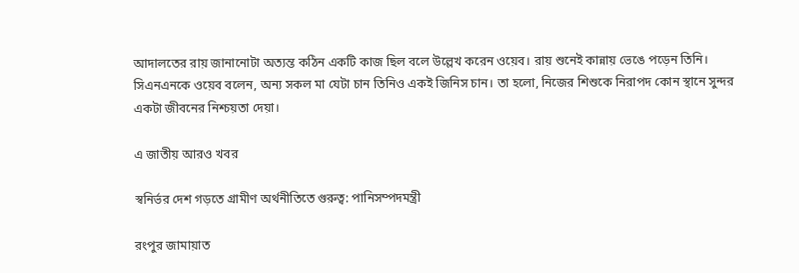আদালতের রায় জানানোটা অত্যন্ত কঠিন একটি কাজ ছিল বলে উল্লেখ করেন ওয়েব। রায় শুনেই কান্নায় ভেঙে পড়েন তিনি। সিএনএনকে ওয়েব বলেন, অন্য সকল মা যেটা চান তিনিও একই জিনিস চান। তা হলো, নিজের শিশুকে নিরাপদ কোন স্থানে সুন্দর একটা জীবনের নিশ্চয়তা দেয়া।

এ জাতীয় আরও খবর

স্বনির্ভর দেশ গড়তে গ্রামীণ অর্থনীতিতে গুরুত্ব: পানিসম্পদমন্ত্রী

রংপুর জামায়াত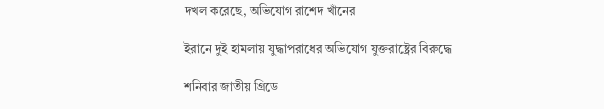দখল করেছে, অভিযোগ রাশেদ খাঁনের

ইরানে দুই হামলায় যুদ্ধাপরাধের অভিযোগ যুক্তরাষ্ট্রের বিরুদ্ধে

শনিবার জাতীয় গ্রিডে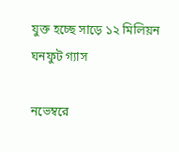যুক্ত হচ্ছে সাড়ে ১২ মিলিয়ন ঘনফুট গ্যাস

নভেম্বরে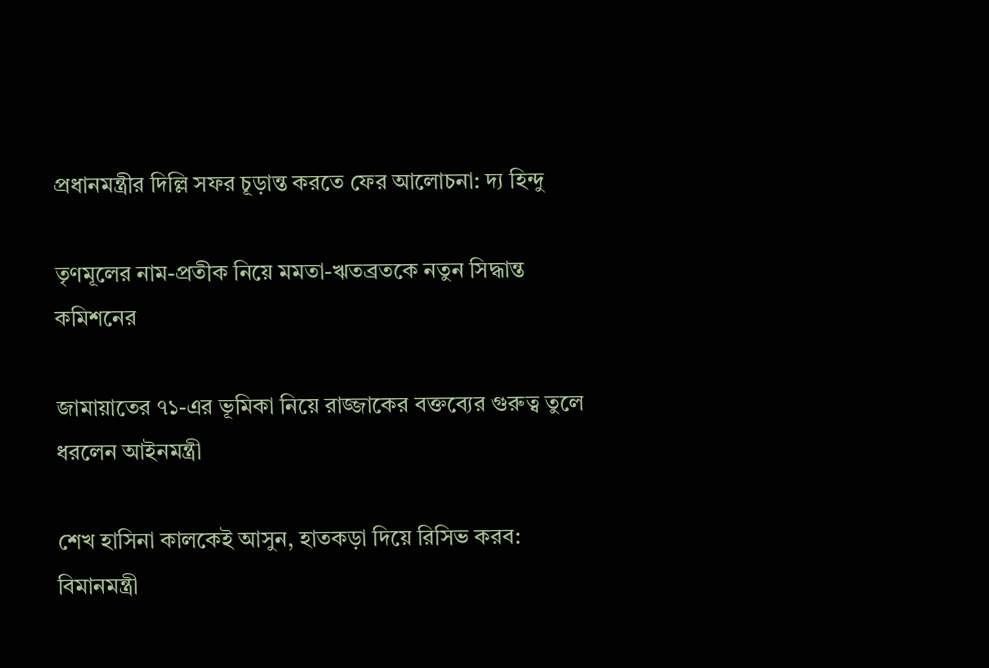প্রধানমন্ত্রীর দিল্লি সফর চূড়ান্ত করতে ফের আলোচনা: দ্য হিন্দু

তৃণমূলের নাম-প্রতীক নিয়ে মমতা-ঋতব্রতকে নতুন সিদ্ধান্ত কমিশনের

জামায়াতের ৭১-এর ভূমিকা নিয়ে রাজ্জাকের বক্তব্যের গুরুত্ব তুলে ধরলেন আইনমন্ত্রী

শেখ হাসিনা কালকেই আসুন, হাতকড়া দিয়ে রিসিভ করব: বিমানমন্ত্রী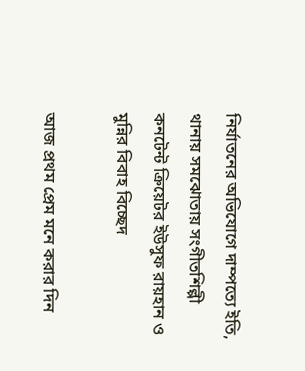নির্যাতনের অভিযোগে দাম্পত্যে ইতি, থানায় সমঝোতায় সংগীতশিল্পী কনটেন্ট ক্রিয়েটর ইউসুফ রায়হান ও মুন্নির বিবাহ বিচ্ছেদ

আজ প্রথম প্রেম মনে করার দিন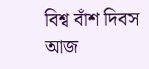বিশ্ব বাঁশ দিবস আজ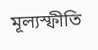মূল্যস্ফীতি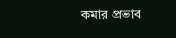কমার প্রভাব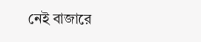নেই বাজারে